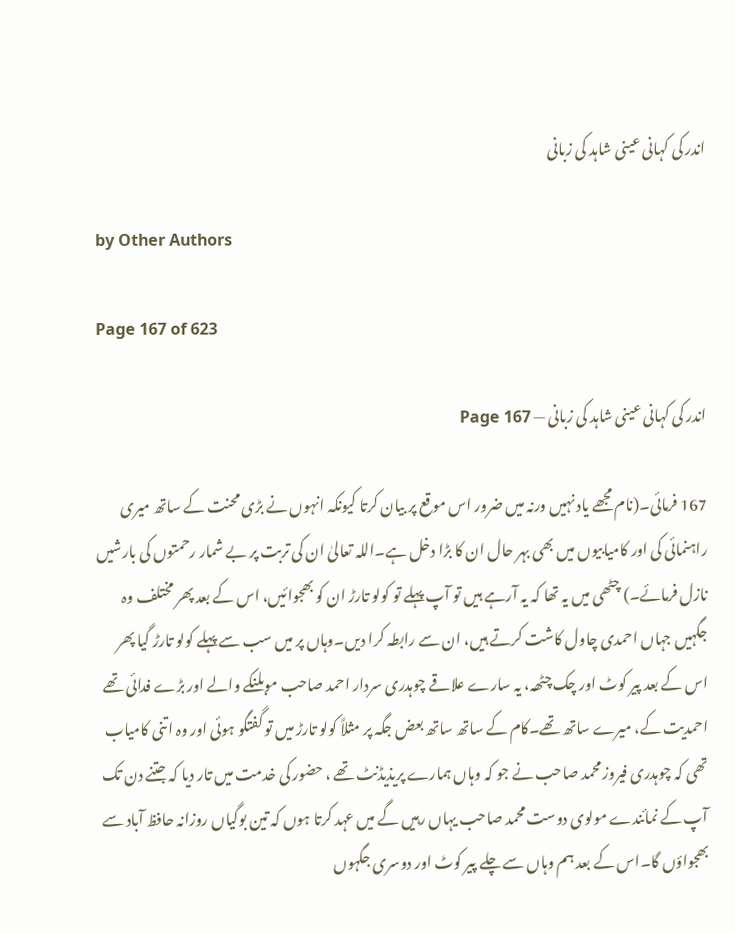اندر کی کہانی عینی شاہد کی زبانی

by Other Authors

Page 167 of 623

اندر کی کہانی عینی شاہد کی زبانی — Page 167

167 فرمائی۔(نام مجھے یاد نہیں ورنہ میں ضرور اس موقع پر بیان کرتا کیونکہ انہوں نے بڑی محنت کے ساتھ میری راہنمائی کی اور کامیابیوں میں بھی بہر حال ان کا بڑا دخل ہے۔اللہ تعالیٰ ان کی تربت پر بے شمار رحمتوں کی بارشیں نازل فرمائے۔) چٹھی میں یہ تھا کہ یہ آرہے ہیں تو آپ پہلے تو کولو تارڑ ان کو بھجوائیں، اس کے بعد پھر مختلف وہ جگہیں جہاں احمدی چاول کاشت کرتے ہیں، ان سے رابطہ کرا دیں۔وہاں پر میں سب سے پہلے کولو تارڑ گیا پھر اس کے بعد پیر کوٹ اور چک چٹھہ، یہ سارے علاقے چوہدری سردار احمد صاحب موبلنکے والے اور بڑے فدائی تھے احمدیت کے، میرے ساتھ تھے۔کام کے ساتھ ساتھ بعض جگہ پر مثلاً کولو تارڑ میں تو گفتگو ہوئی اور وہ اتنی کامیاب تھی کہ چوہدری فیروز محمد صاحب نے جو کہ وہاں ہمارے پریذیڈنٹ تھے ، حضور کی خدمت میں تار دیا کہ جتنے دن تک آپ کے نمائندے مولوی دوست محمد صاحب یہاں رہیں گے میں عہد کرتا ہوں کہ تین بوگیاں روزانہ حافظ آباد سے بھجواؤں گا۔اس کے بعد ہم وہاں سے چلے پیر کوٹ اور دوسری جگہوں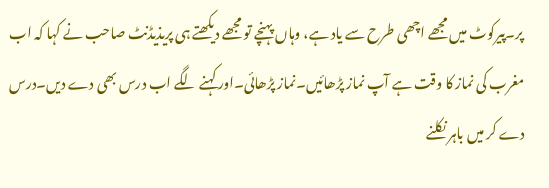پر۔پیرکوٹ میں مجھے اچھی طرح سے یاد ہے، وہاں پہنچے تو مجھے دیکھتے ہی پریذیڈنٹ صاحب نے کہا کہ اب مغرب کی نماز کا وقت ہے آپ نماز پڑھائیں۔نماز پڑھائی۔اور کہنے لگے اب درس بھی دے دیں۔درس دے کر میں باہر نکلنے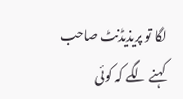لگا تو پریذیڈنٹ صاحب کہنے لگے کہ کوئی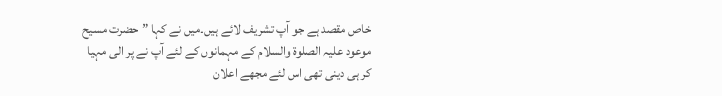خاص مقصد ہے جو آپ تشریف لائے ہیں۔میں نے کہا ”حضرت مسیح موعود علیہ الصلوۃ والسلام کے مہمانوں کے لئے آپ نے پر الی مہیا کر ہی دینی تھی اس لئے مجھے اعلان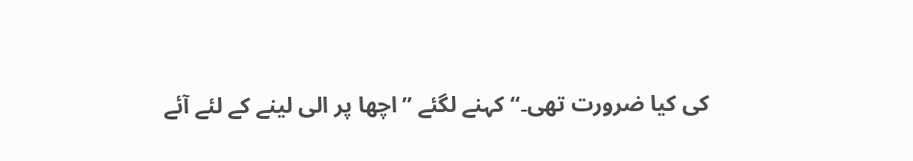کی کیا ضرورت تھی۔“ کہنے لگئے ”اچھا پر الی لینے کے لئے آئے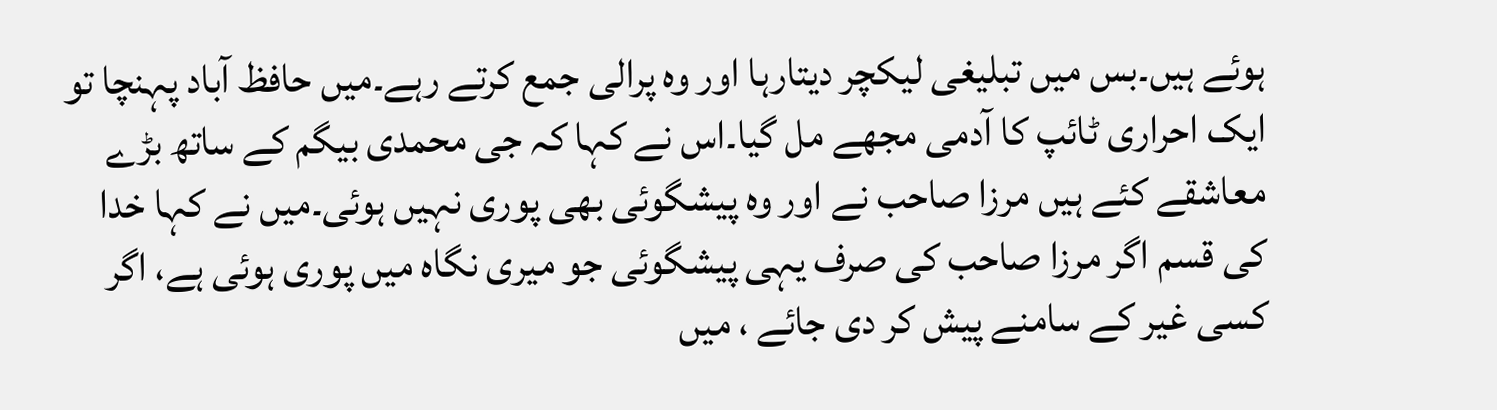ہوئے ہیں۔بس میں تبلیغی لیکچر دیتارہا اور وہ پرالی جمع کرتے رہے۔میں حافظ آباد پہنچا تو ایک احراری ٹائپ کا آدمی مجھے مل گیا۔اس نے کہا کہ جی محمدی بیگم کے ساتھ بڑے معاشقے کئے ہیں مرزا صاحب نے اور وہ پیشگوئی بھی پوری نہیں ہوئی۔میں نے کہا خدا کی قسم اگر مرزا صاحب کی صرف یہی پیشگوئی جو میری نگاہ میں پوری ہوئی ہے، اگر کسی غیر کے سامنے پیش کر دی جائے ، میں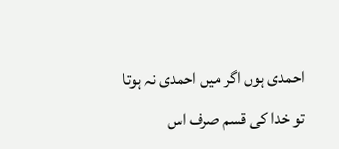احمدی ہوں اگر میں احمدی نہ ہوتا تو خدا کی قسم صرف اس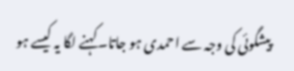پیشگوئی کی وجہ سے احمدی ہو جاتا۔کہنے لگا یہ کیسے ہو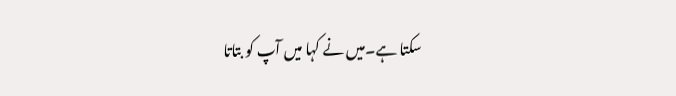سکتا ہے۔میں نے کہا میں آپ کو بتاتا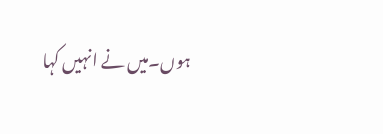ہوں۔میں نے انہیں کہا